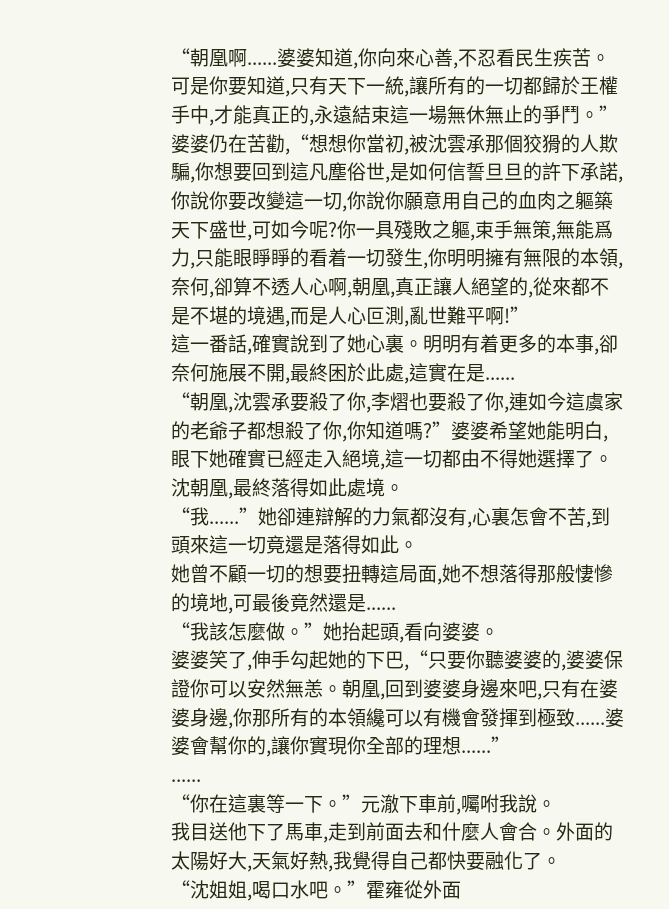“朝凰啊......婆婆知道,你向來心善,不忍看民生疾苦。可是你要知道,只有天下一統,讓所有的一切都歸於王權手中,才能真正的,永遠結束這一場無休無止的爭鬥。”婆婆仍在苦勸,“想想你當初,被沈雲承那個狡猾的人欺騙,你想要回到這凡塵俗世,是如何信誓旦旦的許下承諾,你說你要改變這一切,你說你願意用自己的血肉之軀築天下盛世,可如今呢?你一具殘敗之軀,束手無策,無能爲力,只能眼睜睜的看着一切發生,你明明擁有無限的本領,奈何,卻算不透人心啊,朝凰,真正讓人絕望的,從來都不是不堪的境遇,而是人心叵測,亂世難平啊!”
這一番話,確實說到了她心裏。明明有着更多的本事,卻奈何施展不開,最終困於此處,這實在是......
“朝凰,沈雲承要殺了你,李熠也要殺了你,連如今這虞家的老爺子都想殺了你,你知道嗎?”婆婆希望她能明白,眼下她確實已經走入絕境,這一切都由不得她選擇了。
沈朝凰,最終落得如此處境。
“我......”她卻連辯解的力氣都沒有,心裏怎會不苦,到頭來這一切竟還是落得如此。
她曾不顧一切的想要扭轉這局面,她不想落得那般悽慘的境地,可最後竟然還是......
“我該怎麼做。”她抬起頭,看向婆婆。
婆婆笑了,伸手勾起她的下巴,“只要你聽婆婆的,婆婆保證你可以安然無恙。朝凰,回到婆婆身邊來吧,只有在婆婆身邊,你那所有的本領纔可以有機會發揮到極致......婆婆會幫你的,讓你實現你全部的理想......”
......
“你在這裏等一下。”元澈下車前,囑咐我說。
我目送他下了馬車,走到前面去和什麼人會合。外面的太陽好大,天氣好熱,我覺得自己都快要融化了。
“沈姐姐,喝口水吧。”霍雍從外面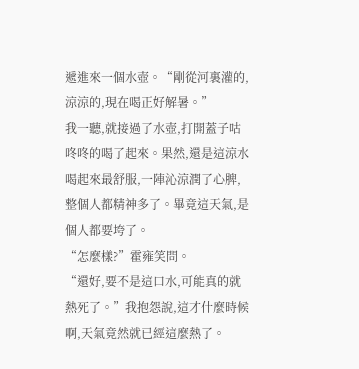遞進來一個水壺。“剛從河裏灌的,涼涼的,現在喝正好解暑。”
我一聽,就接過了水壺,打開蓋子咕咚咚的喝了起來。果然,還是這涼水喝起來最舒服,一陣沁涼潤了心脾,整個人都精神多了。畢竟這天氣,是個人都要垮了。
“怎麼樣?”霍雍笑問。
“還好,要不是這口水,可能真的就熱死了。”我抱怨說,這才什麼時候啊,天氣竟然就已經這麼熱了。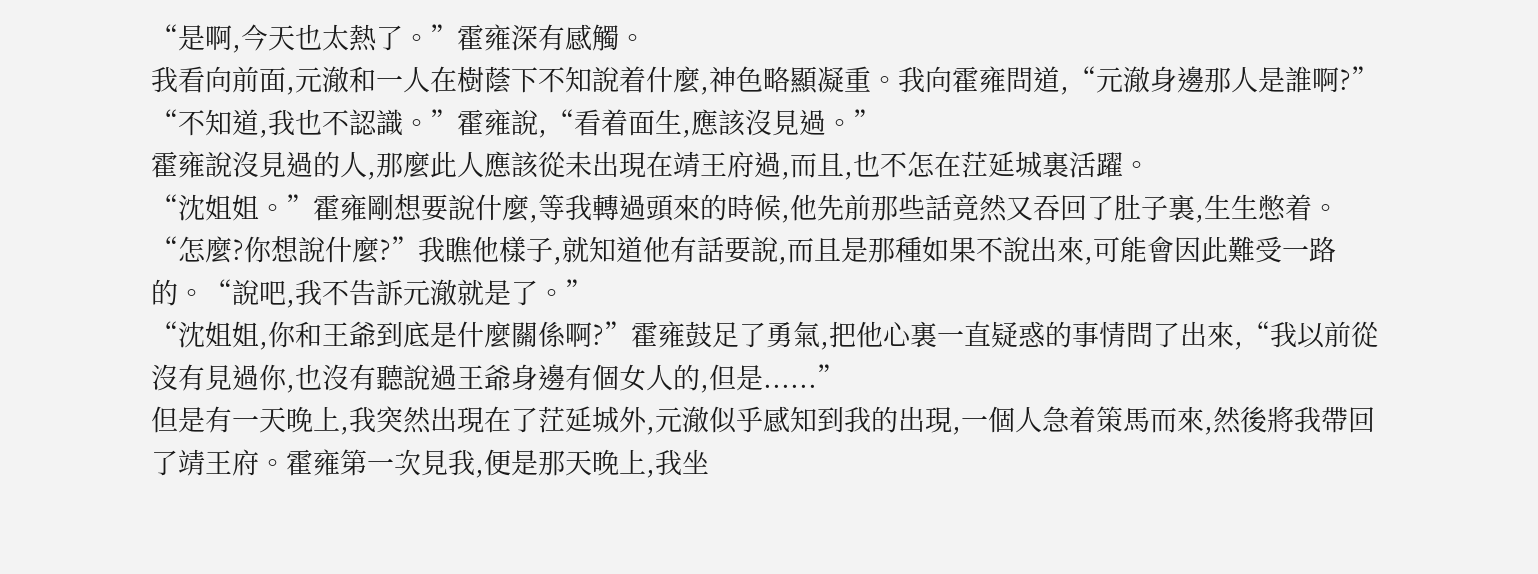“是啊,今天也太熱了。”霍雍深有感觸。
我看向前面,元澈和一人在樹蔭下不知說着什麼,神色略顯凝重。我向霍雍問道,“元澈身邊那人是誰啊?”
“不知道,我也不認識。”霍雍說,“看着面生,應該沒見過。”
霍雍說沒見過的人,那麼此人應該從未出現在靖王府過,而且,也不怎在茳延城裏活躍。
“沈姐姐。”霍雍剛想要說什麼,等我轉過頭來的時候,他先前那些話竟然又吞回了肚子裏,生生憋着。
“怎麼?你想說什麼?”我瞧他樣子,就知道他有話要說,而且是那種如果不說出來,可能會因此難受一路的。“說吧,我不告訴元澈就是了。”
“沈姐姐,你和王爺到底是什麼關係啊?”霍雍鼓足了勇氣,把他心裏一直疑惑的事情問了出來,“我以前從沒有見過你,也沒有聽說過王爺身邊有個女人的,但是......”
但是有一天晚上,我突然出現在了茳延城外,元澈似乎感知到我的出現,一個人急着策馬而來,然後將我帶回了靖王府。霍雍第一次見我,便是那天晚上,我坐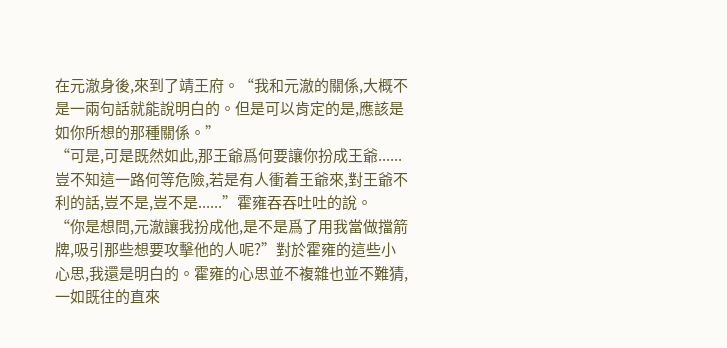在元澈身後,來到了靖王府。“我和元澈的關係,大概不是一兩句話就能說明白的。但是可以肯定的是,應該是如你所想的那種關係。”
“可是,可是既然如此,那王爺爲何要讓你扮成王爺......豈不知這一路何等危險,若是有人衝着王爺來,對王爺不利的話,豈不是,豈不是......”霍雍吞吞吐吐的說。
“你是想問,元澈讓我扮成他,是不是爲了用我當做擋箭牌,吸引那些想要攻擊他的人呢?”對於霍雍的這些小心思,我還是明白的。霍雍的心思並不複雜也並不難猜,一如既往的直來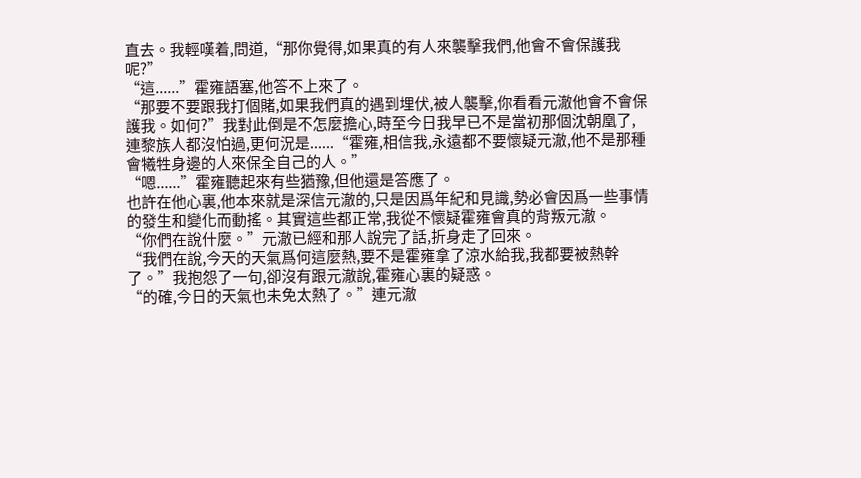直去。我輕嘆着,問道,“那你覺得,如果真的有人來襲擊我們,他會不會保護我呢?”
“這......”霍雍語塞,他答不上來了。
“那要不要跟我打個賭,如果我們真的遇到埋伏,被人襲擊,你看看元澈他會不會保護我。如何?”我對此倒是不怎麼擔心,時至今日我早已不是當初那個沈朝凰了,連黎族人都沒怕過,更何況是......“霍雍,相信我,永遠都不要懷疑元澈,他不是那種會犧牲身邊的人來保全自己的人。”
“嗯......”霍雍聽起來有些猶豫,但他還是答應了。
也許在他心裏,他本來就是深信元澈的,只是因爲年紀和見識,勢必會因爲一些事情的發生和變化而動搖。其實這些都正常,我從不懷疑霍雍會真的背叛元澈。
“你們在說什麼。”元澈已經和那人說完了話,折身走了回來。
“我們在說,今天的天氣爲何這麼熱,要不是霍雍拿了涼水給我,我都要被熱幹了。”我抱怨了一句,卻沒有跟元澈說,霍雍心裏的疑惑。
“的確,今日的天氣也未免太熱了。”連元澈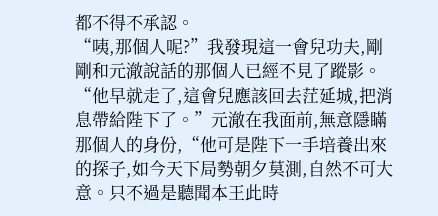都不得不承認。
“咦,那個人呢?”我發現這一會兒功夫,剛剛和元澈說話的那個人已經不見了蹤影。
“他早就走了,這會兒應該回去茳延城,把消息帶給陛下了。”元澈在我面前,無意隱瞞那個人的身份,“他可是陛下一手培養出來的探子,如今天下局勢朝夕莫測,自然不可大意。只不過是聽聞本王此時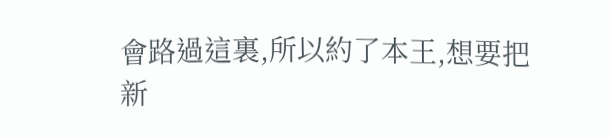會路過這裏,所以約了本王,想要把新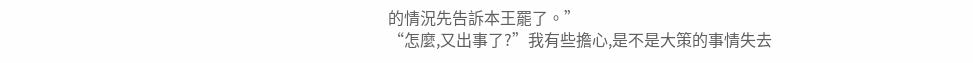的情況先告訴本王罷了。”
“怎麼,又出事了?”我有些擔心,是不是大策的事情失去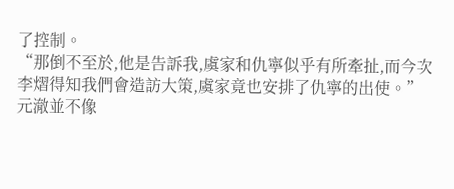了控制。
“那倒不至於,他是告訴我,虞家和仇寧似乎有所牽扯,而今次李熠得知我們會造訪大策,虞家竟也安排了仇寧的出使。”元澈並不像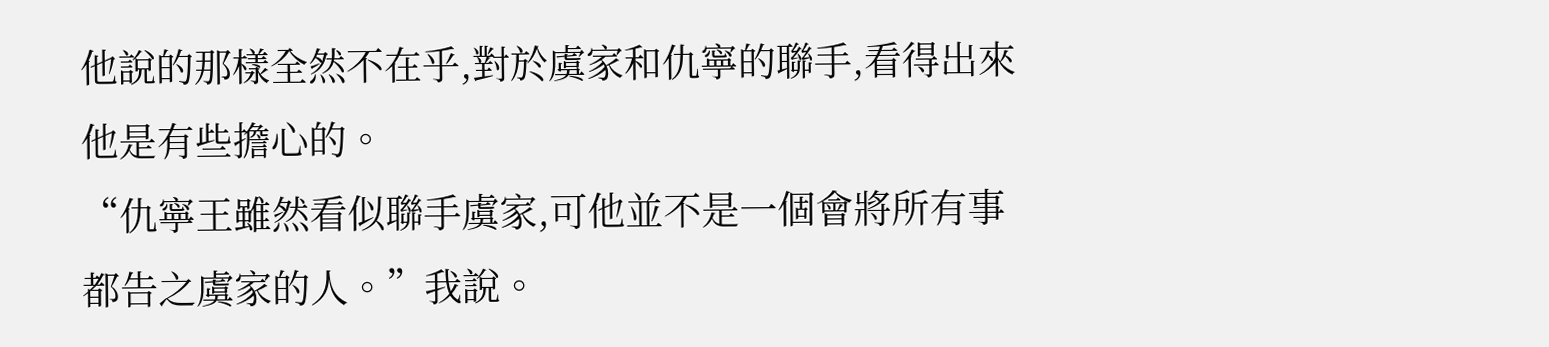他說的那樣全然不在乎,對於虞家和仇寧的聯手,看得出來他是有些擔心的。
“仇寧王雖然看似聯手虞家,可他並不是一個會將所有事都告之虞家的人。”我說。